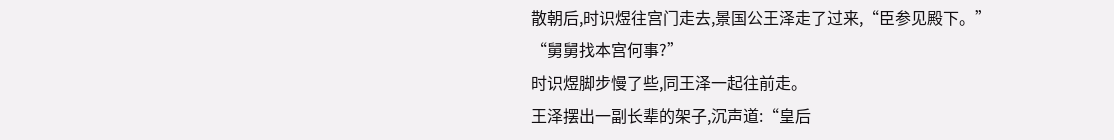散朝后,时识煜往宫门走去,景国公王泽走了过来,“臣参见殿下。”
“舅舅找本宫何事?”
时识煜脚步慢了些,同王泽一起往前走。
王泽摆出一副长辈的架子,沉声道:“皇后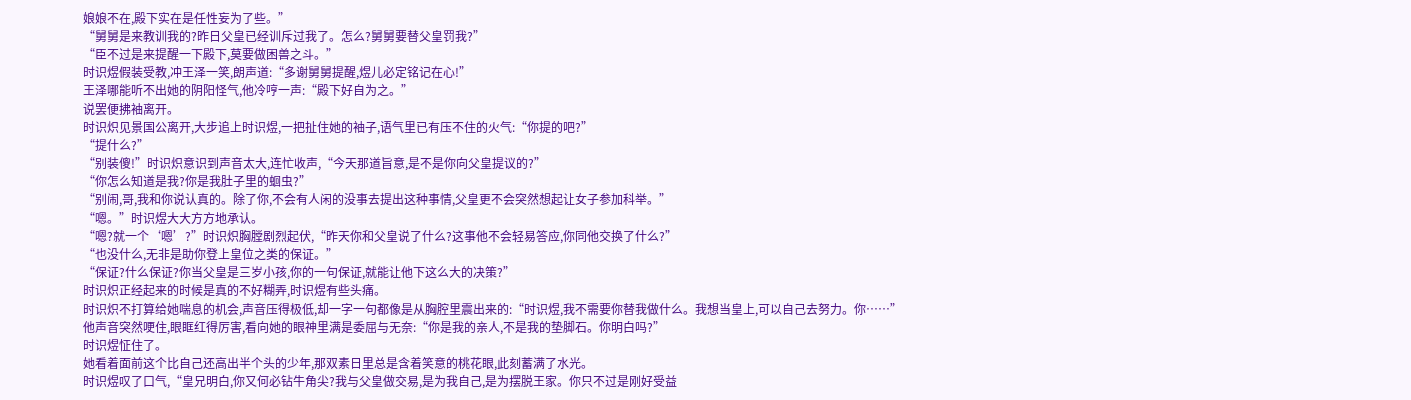娘娘不在,殿下实在是任性妄为了些。”
“舅舅是来教训我的?昨日父皇已经训斥过我了。怎么?舅舅要替父皇罚我?”
“臣不过是来提醒一下殿下,莫要做困兽之斗。”
时识煜假装受教,冲王泽一笑,朗声道:“多谢舅舅提醒,煜儿必定铭记在心!”
王泽哪能听不出她的阴阳怪气,他冷哼一声:“殿下好自为之。”
说罢便拂袖离开。
时识炽见景国公离开,大步追上时识煜,一把扯住她的袖子,语气里已有压不住的火气:“你提的吧?”
“提什么?”
“别装傻!”时识炽意识到声音太大,连忙收声,“今天那道旨意,是不是你向父皇提议的?”
“你怎么知道是我?你是我肚子里的蛔虫?”
“别闹,哥,我和你说认真的。除了你,不会有人闲的没事去提出这种事情,父皇更不会突然想起让女子参加科举。”
“嗯。”时识煜大大方方地承认。
“嗯?就一个‘嗯’?”时识炽胸膛剧烈起伏,“昨天你和父皇说了什么?这事他不会轻易答应,你同他交换了什么?”
“也没什么,无非是助你登上皇位之类的保证。”
“保证?什么保证?你当父皇是三岁小孩,你的一句保证,就能让他下这么大的决策?”
时识炽正经起来的时候是真的不好糊弄,时识煜有些头痛。
时识炽不打算给她喘息的机会,声音压得极低,却一字一句都像是从胸腔里震出来的:“时识煜,我不需要你替我做什么。我想当皇上,可以自己去努力。你……”
他声音突然哽住,眼眶红得厉害,看向她的眼神里满是委屈与无奈:“你是我的亲人,不是我的垫脚石。你明白吗?”
时识煜怔住了。
她看着面前这个比自己还高出半个头的少年,那双素日里总是含着笑意的桃花眼,此刻蓄满了水光。
时识煜叹了口气,“皇兄明白,你又何必钻牛角尖?我与父皇做交易,是为我自己,是为摆脱王家。你只不过是刚好受益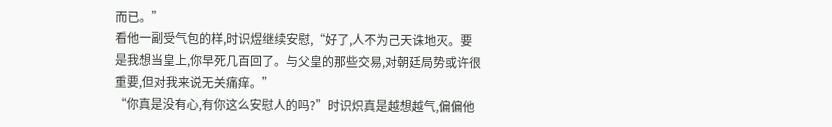而已。”
看他一副受气包的样,时识煜继续安慰,“好了,人不为己天诛地灭。要是我想当皇上,你早死几百回了。与父皇的那些交易,对朝廷局势或许很重要,但对我来说无关痛痒。”
“你真是没有心,有你这么安慰人的吗?”时识炽真是越想越气,偏偏他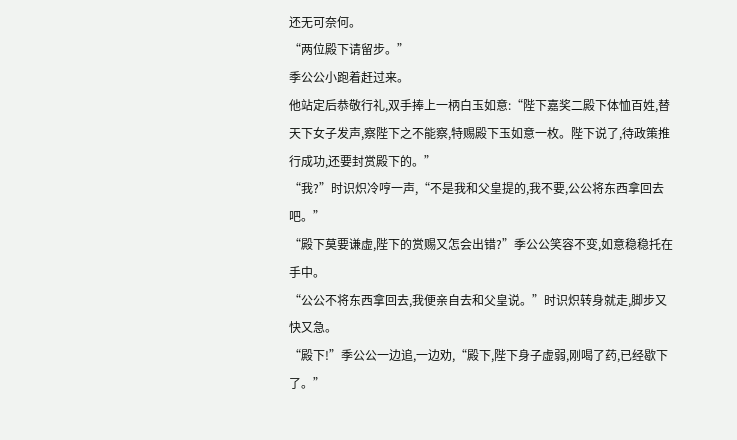还无可奈何。
“两位殿下请留步。”
季公公小跑着赶过来。
他站定后恭敬行礼,双手捧上一柄白玉如意:“陛下嘉奖二殿下体恤百姓,替天下女子发声,察陛下之不能察,特赐殿下玉如意一枚。陛下说了,待政策推行成功,还要封赏殿下的。”
“我?”时识炽冷哼一声,“不是我和父皇提的,我不要,公公将东西拿回去吧。”
“殿下莫要谦虚,陛下的赏赐又怎会出错?”季公公笑容不变,如意稳稳托在手中。
“公公不将东西拿回去,我便亲自去和父皇说。”时识炽转身就走,脚步又快又急。
“殿下!”季公公一边追,一边劝,“殿下,陛下身子虚弱,刚喝了药,已经歇下了。”